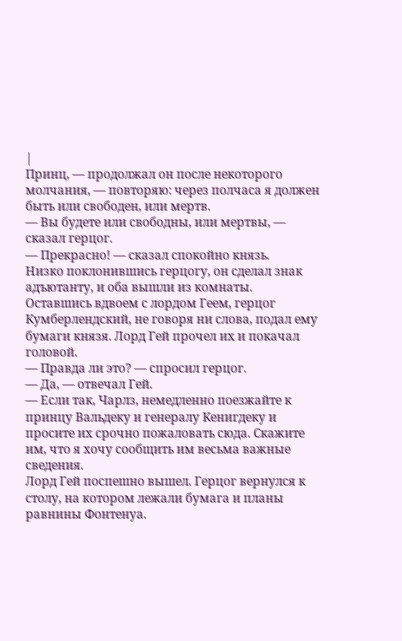|
Принц, — продолжал он после некоторого молчания, — повторяю: через полчаса я должен быть или свободен, или мертв.
— Вы будете или свободны, или мертвы, — сказал герцог.
— Прекрасно! — сказал спокойно князь.
Низко поклонившись герцогу, он сделал знак адъютанту, и оба вышли из комнаты.
Оставшись вдвоем с лордом Геем, герцог Кумберлендский, не говоря ни слова, подал ему бумаги князя. Лорд Гей прочел их и покачал головой.
— Правда ли это? — спросил герцог.
— Да, — отвечал Гей.
— Если так, Чарлз, немедленно поезжайте к принцу Вальдеку и генералу Кенигдеку и просите их срочно пожаловать сюда. Скажите им, что я хочу сообщить им весьма важные сведения.
Лорд Гей поспешно вышел. Герцог вернулся к столу, на котором лежали бумага и планы равнины Фонтенуа.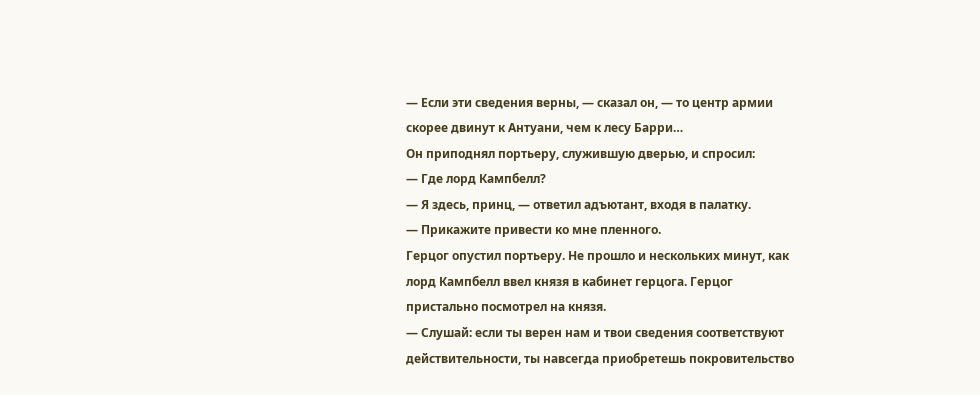— Если эти сведения верны, — сказал он, — то центр армии скорее двинут к Антуани, чем к лесу Барри…
Он приподнял портьеру, служившую дверью, и спросил:
— Где лорд Кампбелл?
— Я здесь, принц, — ответил адъютант, входя в палатку.
— Прикажите привести ко мне пленного.
Герцог опустил портьеру. Не прошло и нескольких минут, как лорд Кампбелл ввел князя в кабинет герцога. Герцог пристально посмотрел на князя.
— Слушай: если ты верен нам и твои сведения соответствуют действительности, ты навсегда приобретешь покровительство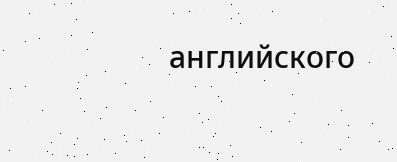английского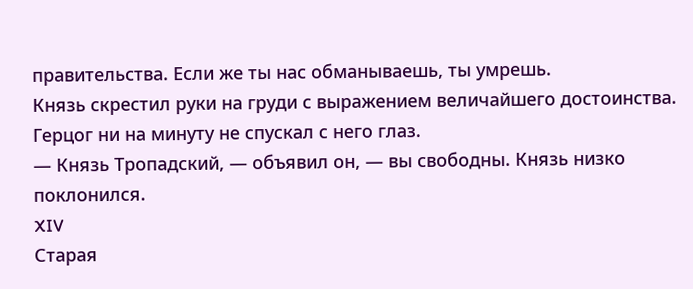правительства. Если же ты нас обманываешь, ты умрешь.
Князь скрестил руки на груди с выражением величайшего достоинства. Герцог ни на минуту не спускал с него глаз.
— Князь Тропадский, — объявил он, — вы свободны. Князь низко поклонился.
XIV
Старая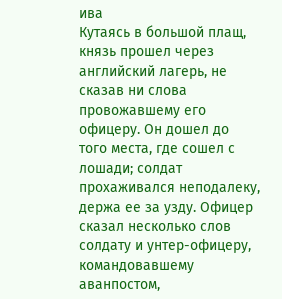ива
Кутаясь в большой плащ, князь прошел через английский лагерь, не сказав ни слова провожавшему его офицеру. Он дошел до того места, где сошел с лошади; солдат прохаживался неподалеку, держа ее за узду. Офицер сказал несколько слов солдату и унтер-офицеру, командовавшему аванпостом,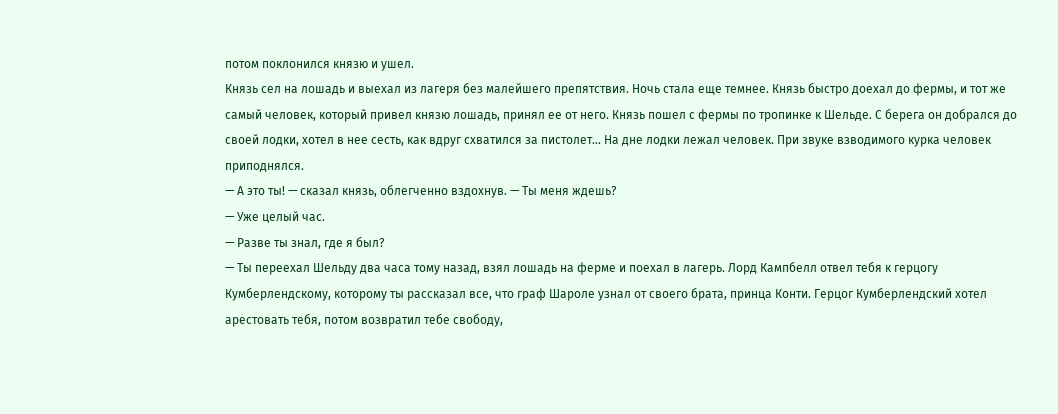потом поклонился князю и ушел.
Князь сел на лошадь и выехал из лагеря без малейшего препятствия. Ночь стала еще темнее. Князь быстро доехал до фермы, и тот же самый человек, который привел князю лошадь, принял ее от него. Князь пошел с фермы по тропинке к Шельде. С берега он добрался до своей лодки, хотел в нее сесть, как вдруг схватился за пистолет… На дне лодки лежал человек. При звуке взводимого курка человек приподнялся.
— А это ты! — сказал князь, облегченно вздохнув. — Ты меня ждешь?
— Уже целый час.
— Разве ты знал, где я был?
— Ты переехал Шельду два часа тому назад, взял лошадь на ферме и поехал в лагерь. Лорд Кампбелл отвел тебя к герцогу Кумберлендскому, которому ты рассказал все, что граф Шароле узнал от своего брата, принца Конти. Герцог Кумберлендский хотел арестовать тебя, потом возвратил тебе свободу,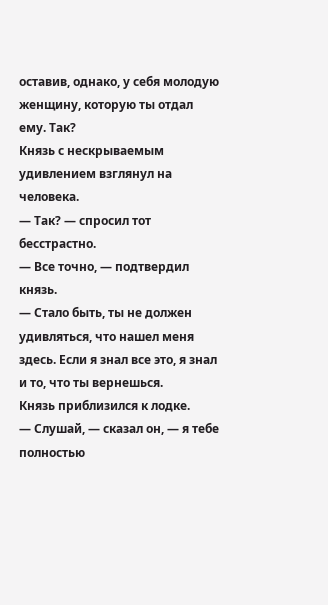оставив, однако, у себя молодую женщину, которую ты отдал ему. Так?
Князь с нескрываемым удивлением взглянул на человека.
— Так? — спросил тот бесстрастно.
— Все точно, — подтвердил князь.
— Стало быть, ты не должен удивляться, что нашел меня здесь. Если я знал все это, я знал и то, что ты вернешься.
Князь приблизился к лодке.
— Слушай, — сказал он, — я тебе полностью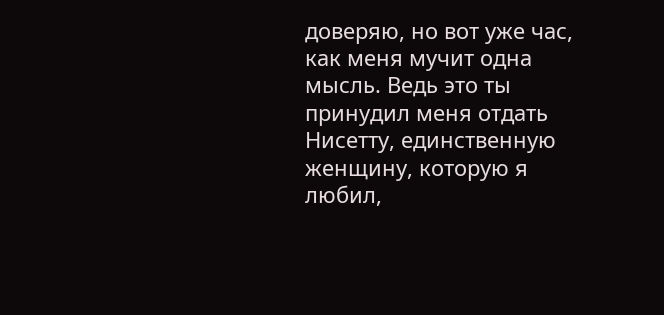доверяю, но вот уже час, как меня мучит одна мысль. Ведь это ты принудил меня отдать Нисетту, единственную женщину, которую я любил,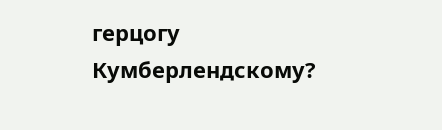герцогу Кумберлендскому?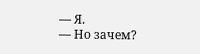— Я.
— Но зачем?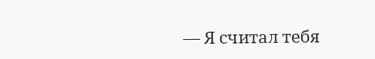— Я считал тебя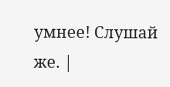умнее! Слушай же. |